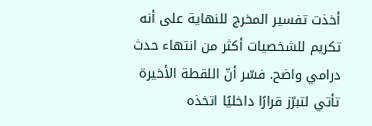أخذت تفسير المخرج للنهاية على أنه تكريم للشخصيات أكثر من انتهاء حدث درامي واضح. فسّر أنّ اللقطة الأخيرة تأتي لتبرّز قرارًا داخليًا اتخذه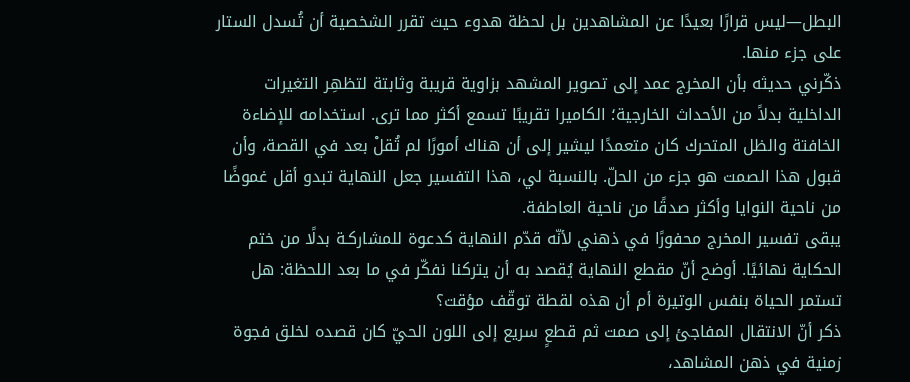البطل—ليس قرارًا بعيدًا عن المشاهدين بل لحظة هدوء حيث تقرر الشخصية أن تُسدل الستار على جزء منها.
ذكّرني حديثه بأن المخرج عمد إلى تصوير المشهد بزاوية قريبة وثابتة لتظهِر التغيرات الداخلية بدلاً من الأحداث الخارجية؛ الكاميرا تقريبًا تسمع أكثر مما ترى. استخدامه للإضاءة الخافتة والظل المتحرك كان متعمدًا ليشير إلى أن هناك أمورًا لم تُقلْ بعد في القصة، وأن قبول هذا الصمت هو جزء من الحلّ. بالنسبة لي، هذا التفسير جعل النهاية تبدو أقل غموضًا من ناحية النوايا وأكثر صدقًا من ناحية العاطفة.
يبقى تفسير المخرج محفورًا في ذهني لأنّه قدّم النهاية كدعوة للمشاركـة بدلًا من ختم الحكاية نهائيًا. أوضح أنّ مقطع النهاية يُقصد به أن يتركنا نفكّر في ما بعد اللحظة: هل تستمر الحياة بنفس الوتيرة أم أن هذه لقطة توقّف مؤقت؟
ذكر أنّ الانتقال المفاجئ إلى صمت ثم قطعٍ سريع إلى اللون الحيّ كان قصده لخلق فجوة زمنية في ذهن المشاهد،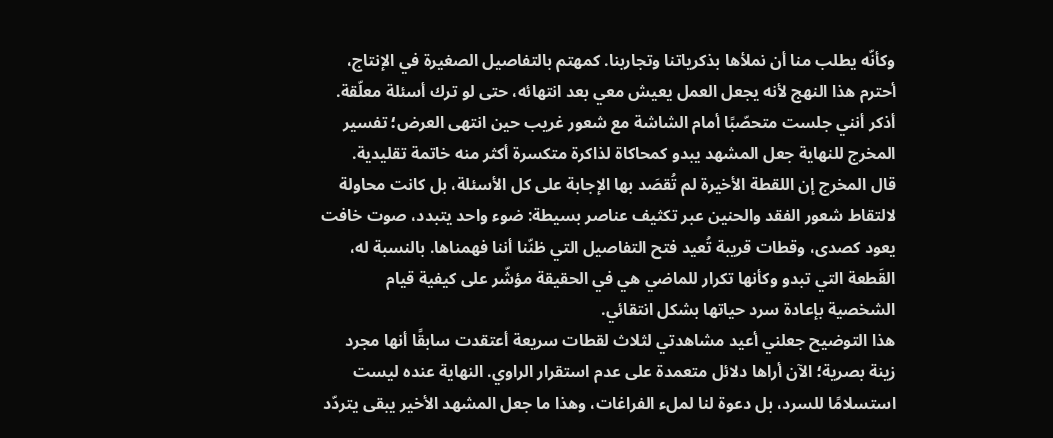وكأنّه يطلب منا أن نملأها بذكرياتنا وتجاربنا. كمهتم بالتفاصيل الصغيرة في الإنتاج، أحترم هذا النهج لأنه يجعل العمل يعيش معي بعد انتهائه، حتى لو ترك أسئلة معلّقة.
أذكر أنني جلست متحصّبًا أمام الشاشة مع شعور غريب حين انتهى العرض؛ تفسير المخرج للنهاية جعل المشهد يبدو كمحاكاة لذاكرة متكسرة أكثر منه خاتمة تقليدية.
قال المخرج إن اللقطة الأخيرة لم تُقصَد بها الإجابة على كل الأسئلة، بل كانت محاولة لالتقاط شعور الفقد والحنين عبر تكثيف عناصر بسيطة: ضوء واحد يتبدد، صوت خافت يعود كصدى، وقطات قريبة تُعيد فتح التفاصيل التي ظنّنا أننا فهمناها. بالنسبة له، القَطعة التي تبدو وكأنها تكرار للماضي هي في الحقيقة مؤشّر على كيفية قيام الشخصية بإعادة سرد حياتها بشكل انتقائي.
هذا التوضيح جعلني أعيد مشاهدتي لثلاث لقطات سريعة أعتقدت سابقًا أنها مجرد زينة بصرية؛ الآن أراها دلائل متعمدة على عدم استقرار الراوي. النهاية عنده ليست استسلامًا للسرد، بل دعوة لنا لملء الفراغات، وهذا ما جعل المشهد الأخير يبقى يتردّد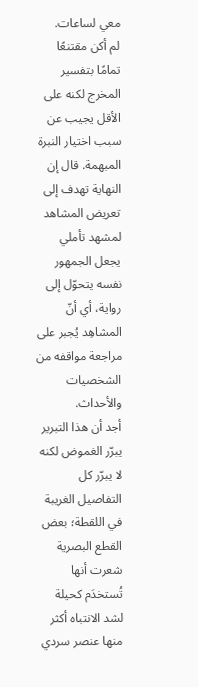معي لساعات.
لم أكن مقتنعًا تمامًا بتفسير المخرج لكنه على الأقل يجيب عن سبب اختيار النبرة المبهمة. قال إن النهاية تهدف إلى تعريض المشاهد لمشهد تأملي يجعل الجمهور نفسه يتحوّل إلى رواية، أي أنّ المشاهِد يُجبر على مراجعة مواقفه من الشخصيات والأحداث.
أجد أن هذا التبرير يبرّر الغموض لكنه لا يبرّر كل التفاصيل الغريبة في اللقطة؛ بعض القطع البصرية شعرت أنها تُستخدَم كحيلة لشد الانتباه أكثر منها عنصر سردي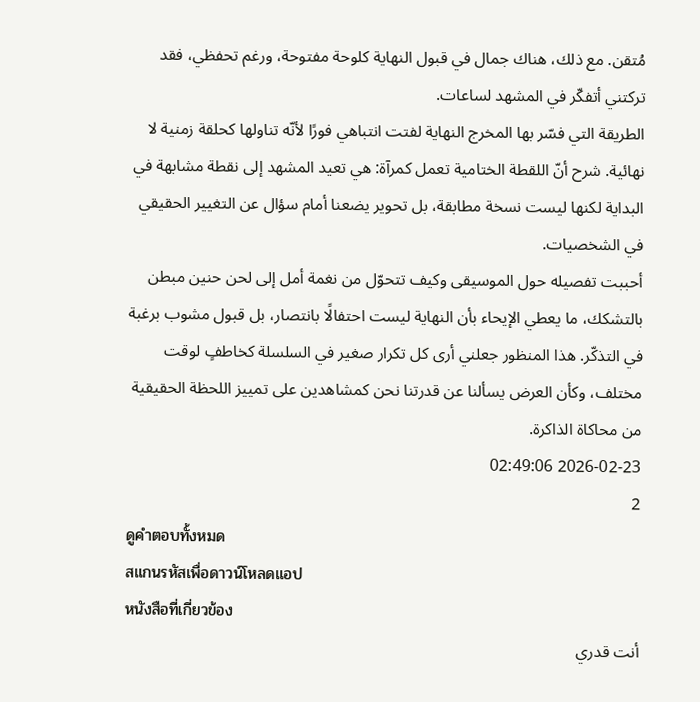مُتقن. مع ذلك، هناك جمال في قبول النهاية كلوحة مفتوحة، ورغم تحفظي، فقد تركتني أتفكّر في المشهد لساعات.
الطريقة التي فسّر بها المخرج النهاية لفتت انتباهي فورًا لأنّه تناولها كحلقة زمنية لا نهائية. شرح أنّ اللقطة الختامية تعمل كمرآة: هي تعيد المشهد إلى نقطة مشابهة في البداية لكنها ليست نسخة مطابقة، بل تحوير يضعنا أمام سؤال عن التغيير الحقيقي في الشخصيات.
أحببت تفصيله حول الموسيقى وكيف تتحوّل من نغمة أمل إلى لحن حنين مبطن بالتشكك، ما يعطي الإيحاء بأن النهاية ليست احتفالًا بانتصار، بل قبول مشوب برغبة في التذكّر. هذا المنظور جعلني أرى كل تكرار صغير في السلسلة كخاطفٍ لوقت مختلف، وكأن العرض يسألنا عن قدرتنا نحن كمشاهدين على تمييز اللحظة الحقيقية من محاكاة الذاكرة.
2026-02-23 02:49:06
2
ดูคำตอบทั้งหมด
สแกนรหัสเพื่อดาวน์โหลดแอป
หนังสือที่เกี่ยวข้อง
أنت قدري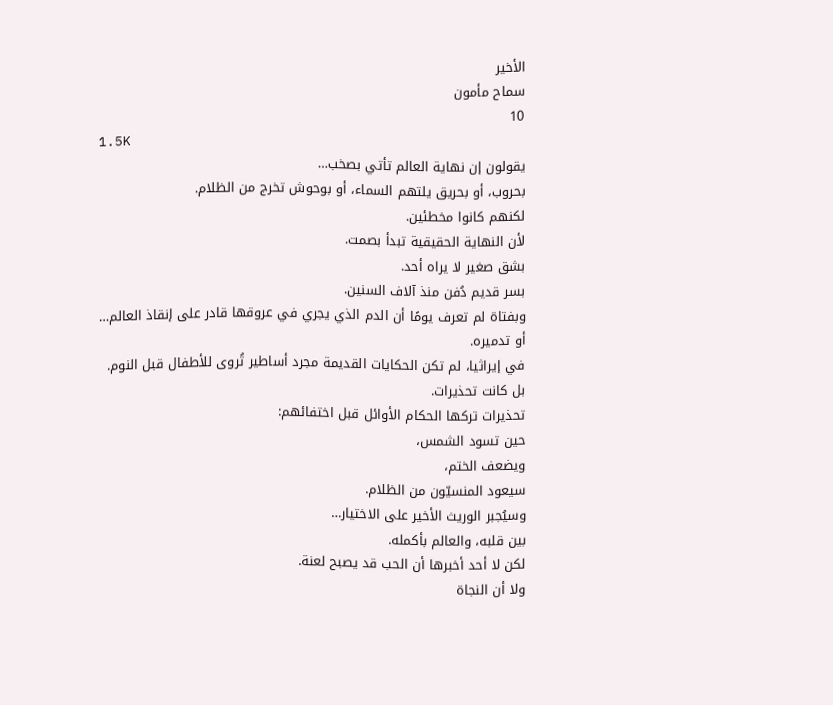الأخير
سماح مأمون
10
1.5K
يقولون إن نهاية العالم تأتي بصخب…
بحروب، أو بحريق يلتهم السماء، أو بوحوش تخرج من الظلام.
لكنهم كانوا مخطئين.
لأن النهاية الحقيقية تبدأ بصمت.
بشق صغير لا يراه أحد.
بسر قديم دُفن منذ آلاف السنين.
وبفتاة لم تعرف يومًا أن الدم الذي يجري في عروقها قادر على إنقاذ العالم…
أو تدميره.
في إيراثيا، لم تكن الحكايات القديمة مجرد أساطير تُروى للأطفال قبل النوم.
بل كانت تحذيرات.
تحذيرات تركها الحكام الأوائل قبل اختفائهم:
حين تسود الشمس،
ويضعف الختم،
سيعود المنسيّون من الظلام.
وسيُجبر الوريث الأخير على الاختيار…
بين قلبه، والعالم بأكمله.
لكن لا أحد أخبرها أن الحب قد يصبح لعنة.
ولا أن النجاة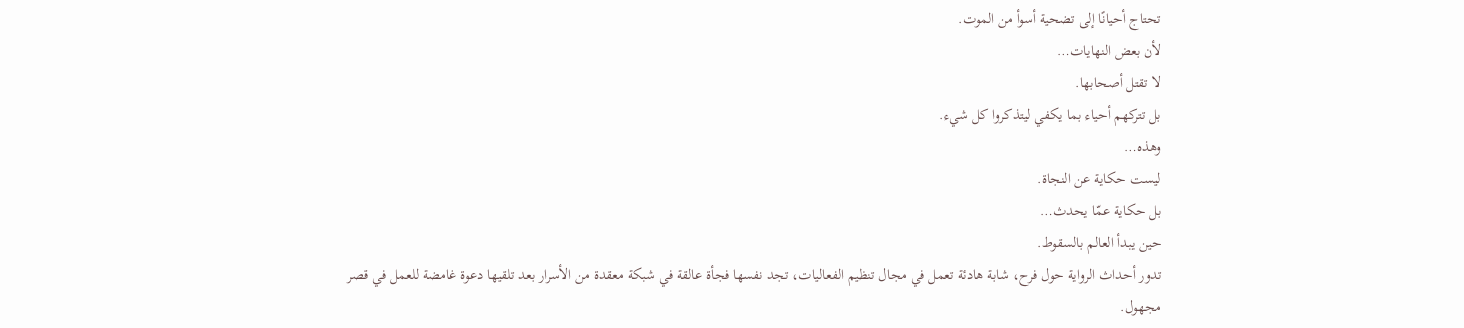تحتاج أحيانًا إلى تضحية أسوأ من الموت.
لأن بعض النهايات…
لا تقتل أصحابها.
بل تتركهم أحياء بما يكفي ليتذكروا كل شيء.
وهذه…
ليست حكاية عن النجاة.
بل حكاية عمّا يحدث…
حين يبدأ العالم بالسقوط.
تدور أحداث الرواية حول فرح، شابة هادئة تعمل في مجال تنظيم الفعاليات، تجد نفسها فجأة عالقة في شبكة معقدة من الأسرار بعد تلقيها دعوة غامضة للعمل في قصر مجهول.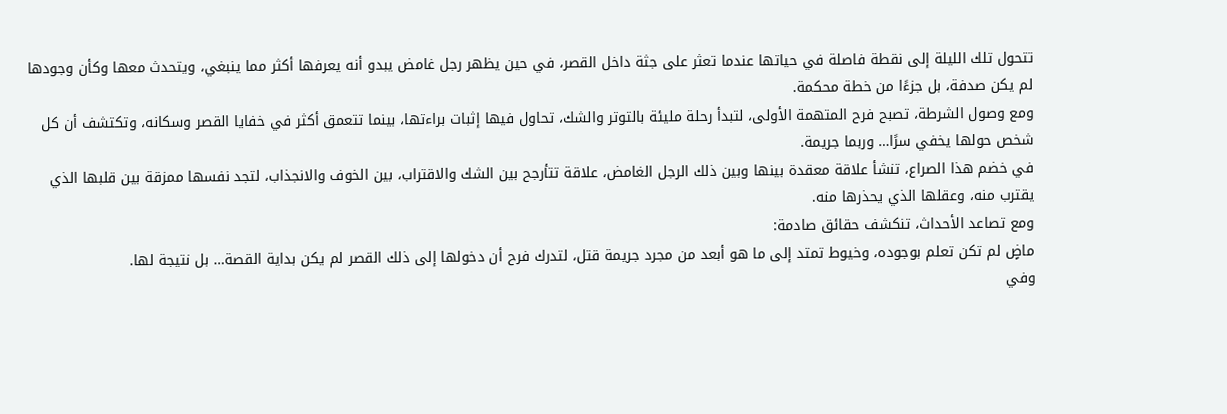تتحول تلك الليلة إلى نقطة فاصلة في حياتها عندما تعثر على جثة داخل القصر، في حين يظهر رجل غامض يبدو أنه يعرفها أكثر مما ينبغي، ويتحدث معها وكأن وجودها لم يكن صدفة، بل جزءًا من خطة محكمة.
ومع وصول الشرطة، تصبح فرح المتهمة الأولى، لتبدأ رحلة مليئة بالتوتر والشك، تحاول فيها إثبات براءتها، بينما تتعمق أكثر في خفايا القصر وسكانه، وتكتشف أن كل شخص حولها يخفي سرًا… وربما جريمة.
في خضم هذا الصراع، تنشأ علاقة معقدة بينها وبين ذلك الرجل الغامض، علاقة تتأرجح بين الشك والاقتراب، بين الخوف والانجذاب، لتجد نفسها ممزقة بين قلبها الذي يقترب منه، وعقلها الذي يحذرها منه.
ومع تصاعد الأحداث، تنكشف حقائق صادمة:
ماضٍ لم تكن تعلم بوجوده، وخيوط تمتد إلى ما هو أبعد من مجرد جريمة قتل، لتدرك فرح أن دخولها إلى ذلك القصر لم يكن بداية القصة… بل نتيجة لها.
وفي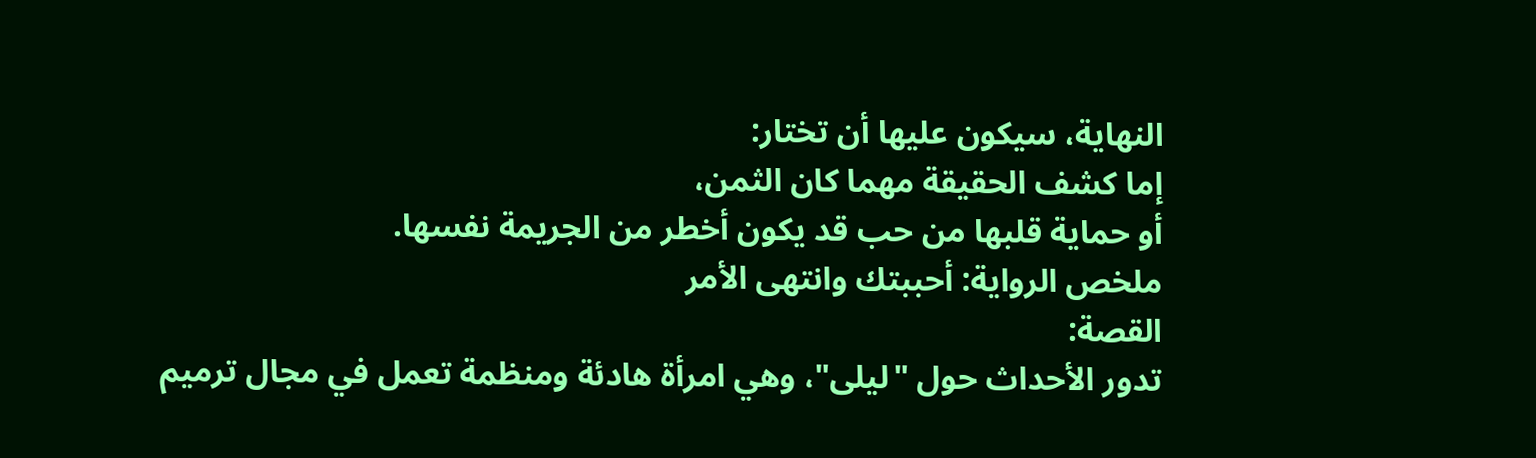النهاية، سيكون عليها أن تختار:
إما كشف الحقيقة مهما كان الثمن،
أو حماية قلبها من حب قد يكون أخطر من الجريمة نفسها.
ملخص الرواية: أحببتك وانتهى الأمر
القصة:
تدور الأحداث حول "ليلى"، وهي امرأة هادئة ومنظمة تعمل في مجال ترميم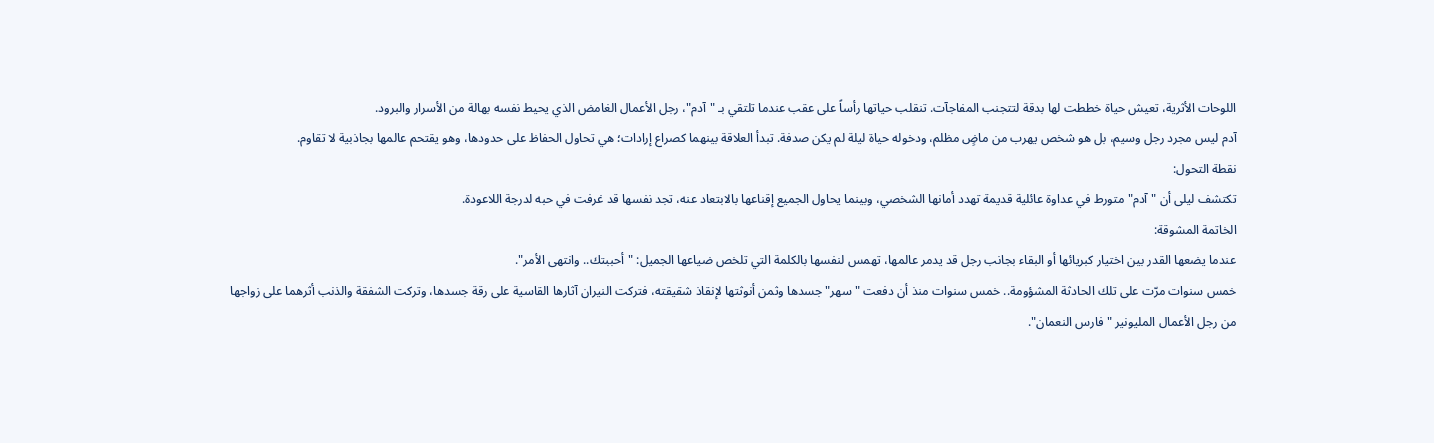اللوحات الأثرية، تعيش حياة خططت لها بدقة لتتجنب المفاجآت. تنقلب حياتها رأساً على عقب عندما تلتقي بـ "آدم"، رجل الأعمال الغامض الذي يحيط نفسه بهالة من الأسرار والبرود.
آدم ليس مجرد رجل وسيم، بل هو شخص يهرب من ماضٍ مظلم، ودخوله حياة ليلة لم يكن صدفة. تبدأ العلاقة بينهما كصراع إرادات؛ هي تحاول الحفاظ على حدودها، وهو يقتحم عالمها بجاذبية لا تقاوم.
نقطة التحول:
تكتشف ليلى أن "آدم" متورط في عداوة عائلية قديمة تهدد أمانها الشخصي، وبينما يحاول الجميع إقناعها بالابتعاد عنه، تجد نفسها قد غرفت في حبه لدرجة اللاعودة.
الخاتمة المشوقة:
عندما يضعها القدر بين اختيار كبريائها أو البقاء بجانب رجل قد يدمر عالمها، تهمس لنفسها بالكلمة التي تلخص ضياعها الجميل: "أحببتك.. وانتهى الأمر".
خمس سنوات مرّت على تلك الحادثة المشؤومة.. خمس سنوات منذ أن دفعت "سهر" جسدها وثمن أنوثتها لإنقاذ شقيقته، فتركت النيران آثارها القاسية على رقة جسدها، وتركت الشفقة والذنب أثرهما على زواجها من رجل الأعمال المليونير "فارس النعمان".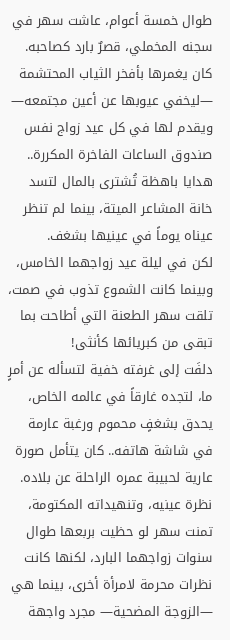طوال خمسة أعوام، عاشت سهر في سجنه المخملي، قصرٌ بارد كصاحبه. كان يغمرها بأفخر الثياب المحتشمة —ليخفي عيوبها عن أعين مجتمعه— ويقدم لها في كل عيد زواج نفس صندوق الساعات الفاخرة المكررة.. هدايا باهظة تُشترى بالمال لتسد خانة المشاعر الميتة، بينما لم تنظر عيناه يوماً في عينيها بشغف.
لكن في ليلة عيد زواجهما الخامس، وبينما كانت الشموع تذوب في صمت، تلقت سهر الطعنة التي أطاحت بما تبقى من كبريائها كأنثى!
دلفَت إلى غرفته خفية لتسأله عن أمرٍ ما، لتجده غارقاً في عالمه الخاص، يحدق بشغفٍ محموم ورغبة عارمة في شاشة هاتفه.. كان يتأمل صورة عارية لحبيبة عمره الراحلة عن بلاده. نظرة عينيه، وتنهيداته المكتومة، تمنت سهر لو حظيت بربعها طوال سنوات زواجهما البارد، لكنها كانت نظرات محرمة لامرأة أخرى، بينما هي —الزوجة المضحية— مجرد واجهة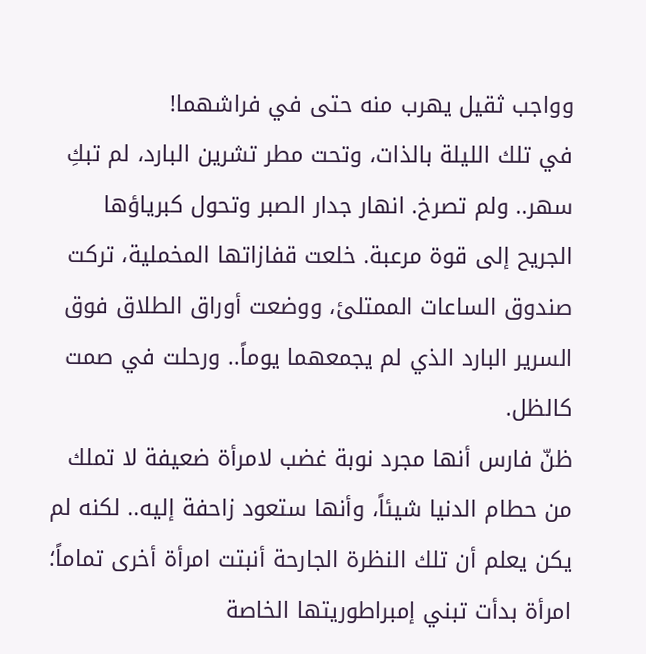وواجب ثقيل يهرب منه حتى في فراشهما!
في تلك الليلة بالذات، وتحت مطر تشرين البارد، لم تبكِ سهر.. ولم تصرخ. انهار جدار الصبر وتحول كبرياؤها الجريح إلى قوة مرعبة. خلعت قفازاتها المخملية، تركت صندوق الساعات الممتلئ، ووضعت أوراق الطلاق فوق السرير البارد الذي لم يجمعهما يوماً.. ورحلت في صمت كالظل.
ظنّ فارس أنها مجرد نوبة غضب لامرأة ضعيفة لا تملك من حطام الدنيا شيئاً، وأنها ستعود زاحفة إليه.. لكنه لم يكن يعلم أن تلك النظرة الجارحة أنبتت امرأة أخرى تماماً؛ امرأة بدأت تبني إمبراطوريتها الخاصة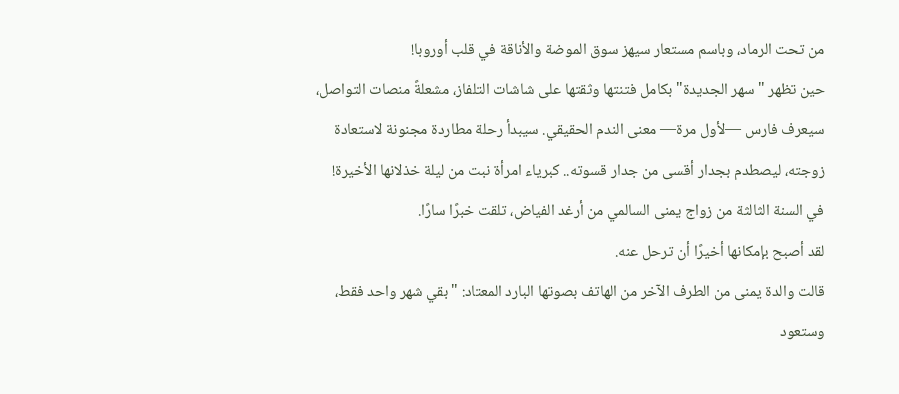من تحت الرماد، وباسم مستعار سيهز سوق الموضة والأناقة في قلب أوروبا!
حين تظهر "سهر الجديدة" بكامل فتنتها وثقتها على شاشات التلفاز، مشعلةً منصات التواصل، سيعرف فارس —لأول مرة— معنى الندم الحقيقي. سيبدأ رحلة مطاردة مجنونة لاستعادة زوجته، ليصطدم بجدار أقسى من جدار قسوته.. كبرياء امرأة نبت من ليلة خذلانها الأخيرة!
في السنة الثالثة من زواج يمنى السالمي من أرغد الفياض، تلقت خبرًا سارًا.
لقد أصبح بإمكانها أخيرًا أن ترحل عنه.
قالت والدة يمنى من الطرف الآخر من الهاتف بصوتها البارد المعتاد: "بقي شهر واحد فقط، وستعود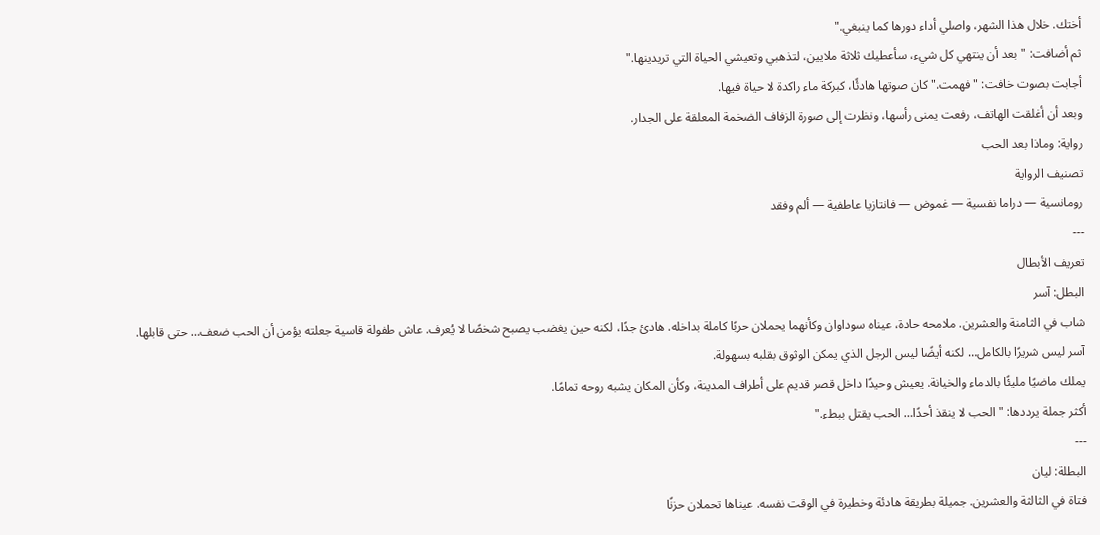أختك. خلال هذا الشهر، واصلي أداء دورها كما ينبغي."
ثم أضافت: "بعد أن ينتهي كل شيء، سأعطيك ثلاثة ملايين، لتذهبي وتعيشي الحياة التي تريدينها."
أجابت بصوت خافت: "فهمت." كان صوتها هادئًا، كبركة ماء راكدة لا حياة فيها.
وبعد أن أغلقت الهاتف، رفعت يمنى رأسها، ونظرت إلى صورة الزفاف الضخمة المعلقة على الجدار.
رواية: وماذا بعد الحب
تصنيف الرواية
رومانسية — دراما نفسية — غموض — فانتازيا عاطفية — ألم وفقد
---
تعريف الأبطال
البطل: آسر
شاب في الثامنة والعشرين. ملامحه حادة، عيناه سوداوان وكأنهما يحملان حربًا كاملة بداخله. هادئ جدًا، لكنه حين يغضب يصبح شخصًا لا يُعرف. عاش طفولة قاسية جعلته يؤمن أن الحب ضعف… حتى قابلها.
آسر ليس شريرًا بالكامل… لكنه أيضًا ليس الرجل الذي يمكن الوثوق بقلبه بسهولة.
يملك ماضيًا مليئًا بالدماء والخيانة. يعيش وحيدًا داخل قصر قديم على أطراف المدينة، وكأن المكان يشبه روحه تمامًا.
أكثر جملة يرددها: "الحب لا ينقذ أحدًا… الحب يقتل ببطء."
---
البطلة: ليان
فتاة في الثالثة والعشرين. جميلة بطريقة هادئة وخطيرة في الوقت نفسه. عيناها تحملان حزنًا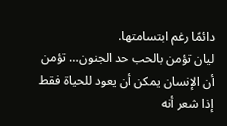دائمًا رغم ابتسامتها.
ليان تؤمن بالحب حد الجنون… تؤمن أن الإنسان يمكن أن يعود للحياة فقط إذا شعر أنه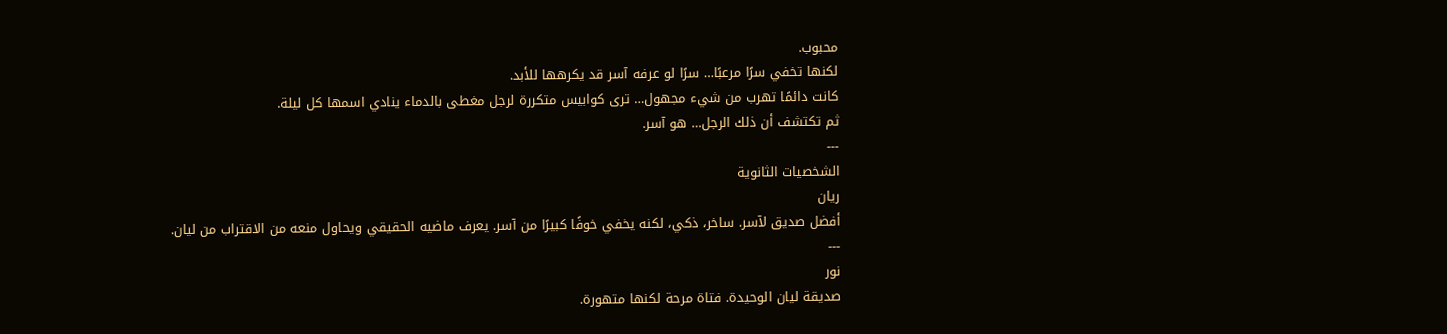محبوب.
لكنها تخفي سرًا مرعبًا… سرًا لو عرفه آسر قد يكرهها للأبد.
كانت دائمًا تهرب من شيء مجهول… ترى كوابيس متكررة لرجل مغطى بالدماء ينادي اسمها كل ليلة.
ثم تكتشف أن ذلك الرجل… هو آسر.
---
الشخصيات الثانوية
ريان
أفضل صديق لآسر. ساخر، ذكي، لكنه يخفي خوفًا كبيرًا من آسر. يعرف ماضيه الحقيقي ويحاول منعه من الاقتراب من ليان.
---
نور
صديقة ليان الوحيدة. فتاة مرحة لكنها متهورة.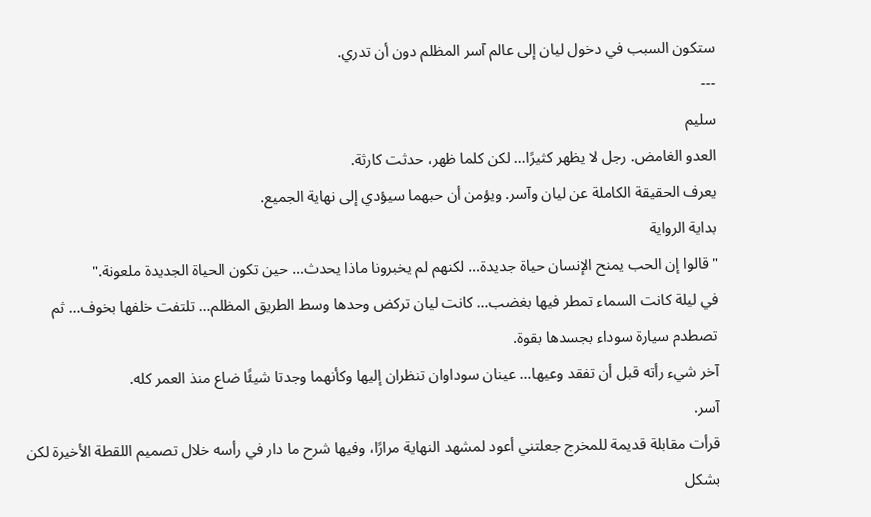ستكون السبب في دخول ليان إلى عالم آسر المظلم دون أن تدري.
---
سليم
العدو الغامض. رجل لا يظهر كثيرًا… لكن كلما ظهر، حدثت كارثة.
يعرف الحقيقة الكاملة عن ليان وآسر. ويؤمن أن حبهما سيؤدي إلى نهاية الجميع.
بداية الرواية
"قالوا إن الحب يمنح الإنسان حياة جديدة… لكنهم لم يخبرونا ماذا يحدث… حين تكون الحياة الجديدة ملعونة."
في ليلة كانت السماء تمطر فيها بغضب… كانت ليان تركض وحدها وسط الطريق المظلم… تلتفت خلفها بخوف… ثم تصطدم سيارة سوداء بجسدها بقوة.
آخر شيء رأته قبل أن تفقد وعيها… عينان سوداوان تنظران إليها وكأنهما وجدتا شيئًا ضاع منذ العمر كله.
آسر.
قرأت مقابلة قديمة للمخرج جعلتني أعود لمشهد النهاية مرارًا، وفيها شرح ما دار في رأسه خلال تصميم اللقطة الأخيرة لكن بشكل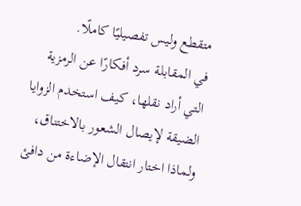متقطع وليس تفصيليًا كاملًا.
في المقابلة سرد أفكارًا عن الرمزية التي أراد نقلها، كيف استخدم الزوايا الضيقة لإيصال الشعور بالاختناق، ولماذا اختار انتقال الإضاءة من دافئ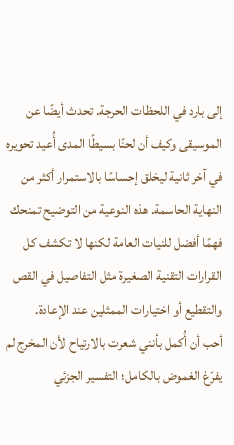إلى بارد في اللحظات الحرجة. تحدث أيضًا عن الموسيقى وكيف أن لحنًا بسيطًا المدى أُعيد تحويره في آخر ثانية ليخلق إحساسًا بالاستمرار أكثر من النهاية الحاسمة. هذه النوعية من التوضيح تمنحك فهمًا أفضل للنيات العامة لكنها لا تكشف كل القرارات التقنية الصغيرة مثل التفاصيل في القص والتقطيع أو اختيارات الممثلين عند الإعادة.
أحب أن أُكمل بأنني شعرت بالارتياح لأن المخرج لم يفرّغ الغموض بالكامل؛ التفسير الجزئي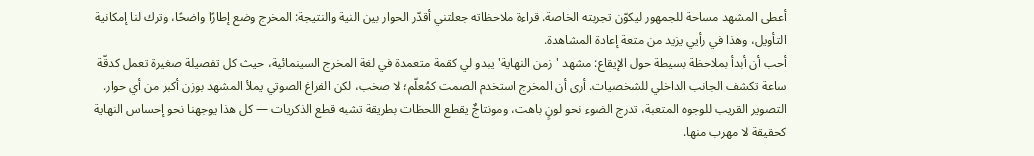أعطى المشهد مساحة للجمهور ليكوّن تجربته الخاصة. قراءة ملاحظاته جعلتني أقدّر الحوار بين النية والنتيجة: المخرج وضع إطارًا واضحًا، وترك لنا إمكانية التأويل، وهذا في رأيي يزيد من متعة إعادة المشاهدة.
أحب أن أبدأ بملاحظة بسيطة حول الإيقاع: مشهد 'زمن النهاية' يبدو لي كقمة متعمدة في لغة المخرج السينمائية، حيث كل تفصيلة صغيرة تعمل كدقّة ساعة تكشف الجانب الداخلي للشخصيات. أرى أن المخرج استخدم الصمت كمُعلّم؛ لا صخب، لكن الفراغ الصوتي يملأ المشهد بوزن أكبر من أي حوار. التصوير القريب للوجوه المتعبة، تدرج الضوء نحو لونٍ باهت، ومونتاجٌ يقطع اللحظات بطريقة تشبه قطع الذكريات — كل هذا يوجهنا نحو إحساس النهاية كحقيقة لا مهرب منها.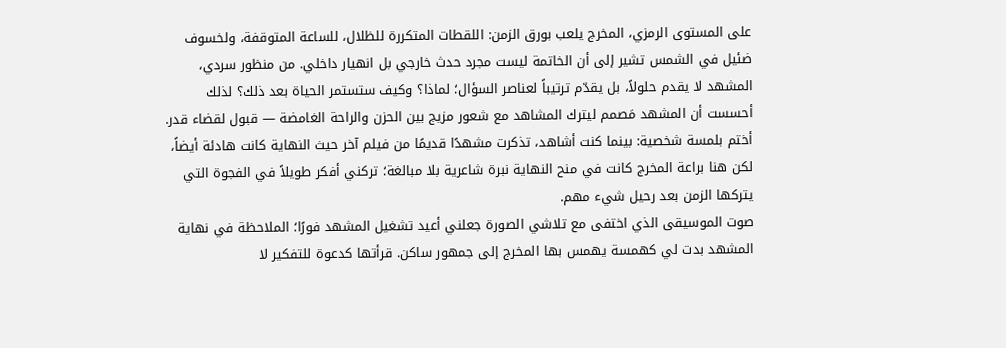على المستوى الرمزي، المخرج يلعب بورق الزمن: اللقطات المتكررة للظلال، للساعة المتوقفة، ولخسوف ضئيل في الشمس تشير إلى أن الخاتمة ليست مجرد حدث خارجي بل انهيار داخلي. من منظور سردي، المشهد لا يقدم حلولاً، بل يقدّم ترتيباً لعناصر السؤال؛ لماذا؟ وكيف ستستمر الحياة بعد ذلك؟ لذلك أحسست أن المشهد مَصمم ليترك المشاهد مع شعور مزيج بين الحزن والراحة الغامضة — قبول لقضاء قدر.
أختم بلمسة شخصية: بينما كنت أشاهد، تذكرت مشهدًا قديمًا من فيلم آخر حيث النهاية كانت هادئة أيضاً، لكن هنا براعة المخرج كانت في منح النهاية نبرة شاعرية بلا مبالغة؛ تركني أفكر طويلاً في الفجوة التي يتركها الزمن بعد رحيل شيء مهم.
صوت الموسيقى الذي اختفى مع تلاشي الصورة جعلني أعيد تشغيل المشهد فورًا؛ الملاحظة في نهاية المشهد بدت لي كهمسة يهمس بها المخرج إلى جمهور ساكن. قرأتها كدعوة للتفكير لا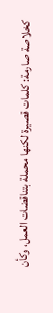كخلاصة صارمة: كلمات قصيرة لكنها محملة بتناقضات العمل، وكأن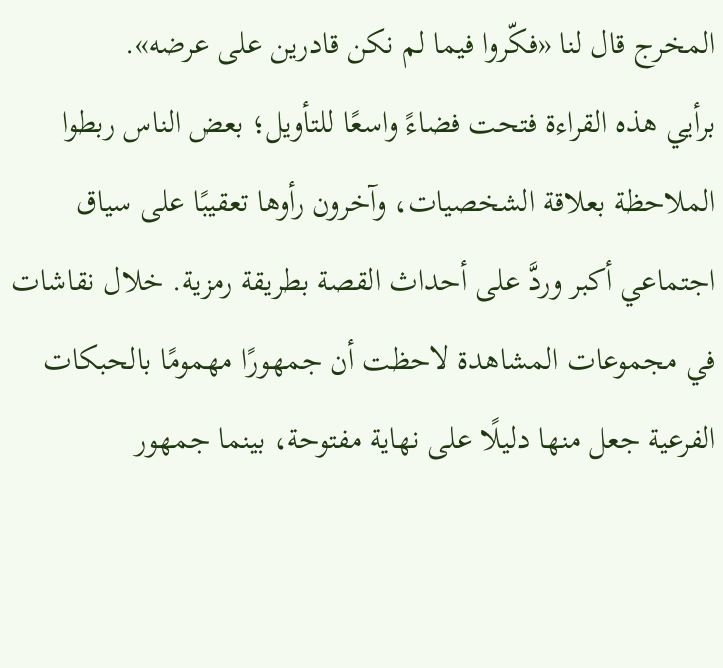المخرج قال لنا «فكّروا فيما لم نكن قادرين على عرضه».
برأيي هذه القراءة فتحت فضاءً واسعًا للتأويل؛ بعض الناس ربطوا الملاحظة بعلاقة الشخصيات، وآخرون رأوها تعقيبًا على سياق اجتماعي أكبر وردَّ على أحداث القصة بطريقة رمزية. خلال نقاشات في مجموعات المشاهدة لاحظت أن جمهورًا مهمومًا بالحبكات الفرعية جعل منها دليلًا على نهاية مفتوحة، بينما جمهور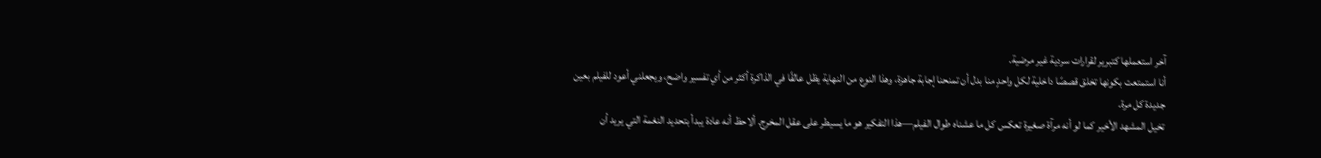آخر استعملها كتبرير لقرارات سردية غير مرضية.
أنا استمتعت بكونها تخلق قصصًا داخلية لكل واحدٍ منا بدل أن تمنحنا إجابة جاهزة، وهذا النوع من النهاية يظل عالقًا في الذاكرة أكثر من أي تفسير واضح، ويجعلني أعود للفيلم بعين جديدة كل مرة.
تخيل المشهد الأخير كما لو أنه مرآة صغيرة تعكس كل ما عشناه طوال الفيلم—هذا التفكير هو ما يسيطر على عقل المخرج. ألاحظ أنه عادة يبدأ بتحديد النغمة التي يريد أن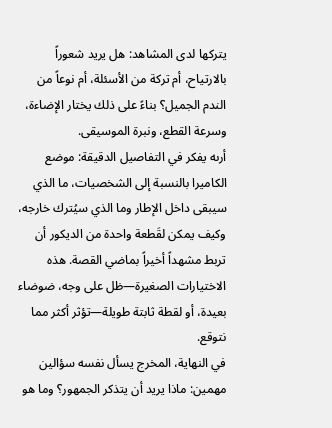يتركها لدى المشاهد: هل يريد شعوراً بالارتياح، أم تركة من الأسئلة، أم نوعاً من الندم الجميل؟ بناءً على ذلك يختار الإضاءة، وسرعة القطع، ونبرة الموسيقى.
أرىه يفكر في التفاصيل الدقيقة: موضع الكاميرا بالنسبة إلى الشخصيات، ما الذي سيبقى داخل الإطار وما الذي سيُترك خارجه، وكيف يمكن لقَطعة واحدة من الديكور أن تربط مشهداً أخيراً بماضي القصة. هذه الاختيارات الصغيرة—ظل على وجه، ضوضاء بعيدة، أو لقطة ثابتة طويلة—تؤثر أكثر مما نتوقع.
في النهاية، المخرج يسأل نفسه سؤالين مهمين: ماذا يريد أن يتذكر الجمهور؟ وما هو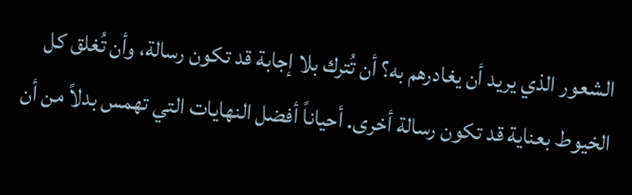الشعور الذي يريد أن يغادرهم به؟ أن تُترك بلا إجابة قد تكون رسالة، وأن تُغلق كل الخيوط بعناية قد تكون رسالة أخرى. أحياناً أفضل النهايات التي تهمس بدلاً من أن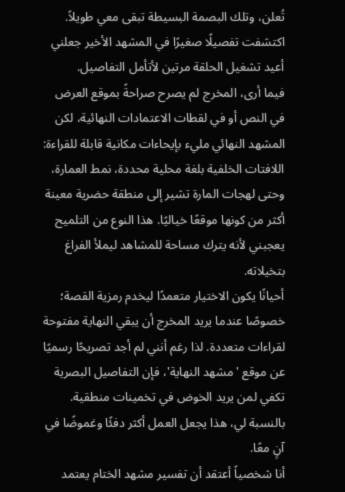تُعلن، وتلك البصمة البسيطة تبقى معي طويلاً.
اكتشفت تفصيلًا صغيرًا في المشهد الأخير جعلني أعيد تشغيل الحلقة مرتين لأتأمل التفاصيل.
فيما أرى، المخرج لم يصرح صراحةً بموقع العرض في النص أو في لقطات الاعتمادات النهائية، لكن المشهد النهائي مليء بإيحاءات مكانية قابلة للقراءة: اللافتات الخلفية بلغة محلية محددة، نمط العمارة، وحتى لهجات المارة تشير إلى منطقة حضرية معينة أكثر من كونها موقعًا خياليًا. هذا النوع من التلميح يعجبني لأنه يترك مساحة للمشاهد ليملأ الفراغ بتخيلاته.
أحيانًا يكون الاختيار متعمدًا ليخدم رمزية القصة؛ خصوصًا عندما يريد المخرج أن يبقي النهاية مفتوحة لقراءات متعددة. لذا رغم أنني لم أجد تصريحًا رسميًا عن موقع 'مشهد النهاية'، فإن التفاصيل البصرية تكفي لمن يريد الخوض في تخمينات منطقية. بالنسبة لي، هذا يجعل العمل أكثر دفئًا وغموضًا في آنٍ معًا.
أنا شخصياً أعتقد أن تفسير مشهد الختام يعتمد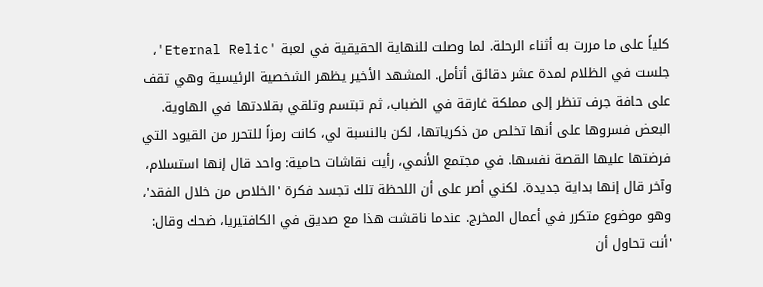كلياً على ما مررت به أثناء الرحلة. لما وصلت للنهاية الحقيقية في لعبة 'Eternal Relic'، جلست في الظلام لمدة عشر دقائق أتأمل. المشهد الأخير يظهر الشخصية الرئيسية وهي تقف على حافة جرف تنظر إلى مملكة غارقة في الضباب، ثم تبتسم وتلقي بقلادتها في الهاوية. البعض فسروها على أنها تخلص من ذكرياتها، لكن بالنسبة لي، كانت رمزاً للتحرر من القيود التي فرضتها عليها القصة نفسها. في مجتمع الأنمي، رأيت نقاشات حامية: واحد قال إنها استسلام، وآخر قال إنها بداية جديدة. لكني أصر على أن اللحظة تلك تجسد فكرة 'الخلاص من خلال الفقد'، وهو موضوع متكرر في أعمال المخرج. عندما ناقشت هذا مع صديق في الكافتيريا، ضحك وقال: 'أنت تحاول أن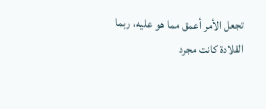تجعل الأمر أعمق مما هو عليه، ربما القلادة كانت مجرد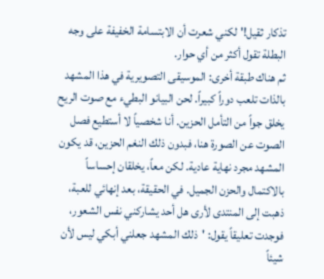تذكار ثقيل!' لكني شعرت أن الابتسامة الخفيفة على وجه البطلة تقول أكثر من أي حوار.
ثم هناك طبقة أخرى: الموسيقى التصويرية في هذا المشهد بالذات تلعب دوراً كبيراً. لحن البيانو البطيء مع صوت الريح يخلق جواً من التأمل الحزين. أنا شخصياً لا أستطيع فصل الصوت عن الصورة هنا، فبدون ذلك النغم الحزين، قد يكون المشهد مجرد نهاية عادية. لكن معاً، يخلقان إحساساً بالاكتمال والحزن الجميل. في الحقيقة، بعد إنهائي للعبة، ذهبت إلى المنتدى لأرى هل أحد يشاركني نفس الشعور، فوجدت تعليقاً يقول: 'ذلك المشهد جعلني أبكي ليس لأن شيئاً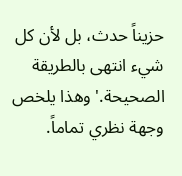حزيناً حدث، بل لأن كل شيء انتهى بالطريقة الصحيحة.' وهذا يلخص وجهة نظري تماماً.